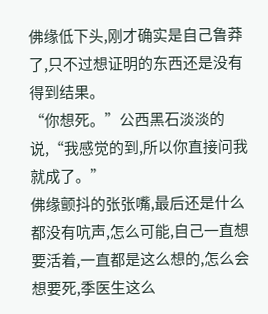佛缘低下头,刚才确实是自己鲁莽了,只不过想证明的东西还是没有得到结果。
“你想死。”公西黑石淡淡的说,“我感觉的到,所以你直接问我就成了。”
佛缘颤抖的张张嘴,最后还是什么都没有吭声,怎么可能,自己一直想要活着,一直都是这么想的,怎么会想要死,季医生这么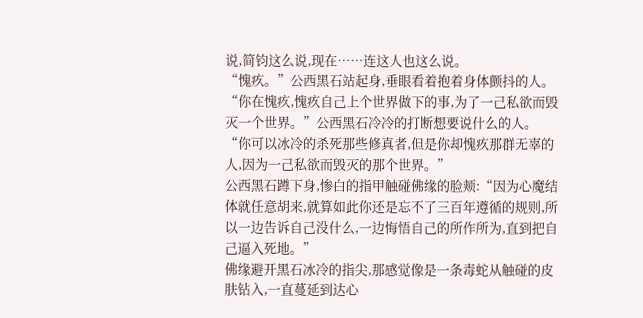说,简钧这么说,现在……连这人也这么说。
“愧疚。”公西黑石站起身,垂眼看着抱着身体颤抖的人。
“你在愧疚,愧疚自己上个世界做下的事,为了一己私欲而毁灭一个世界。”公西黑石冷冷的打断想要说什么的人。
“你可以冰冷的杀死那些修真者,但是你却愧疚那群无辜的人,因为一己私欲而毁灭的那个世界。”
公西黑石蹲下身,惨白的指甲触碰佛缘的脸颊:“因为心魔结体就任意胡来,就算如此你还是忘不了三百年遵循的规则,所以一边告诉自己没什么,一边悔悟自己的所作所为,直到把自己逼入死地。”
佛缘避开黑石冰冷的指尖,那感觉像是一条毒蛇从触碰的皮肤钻入,一直蔓延到达心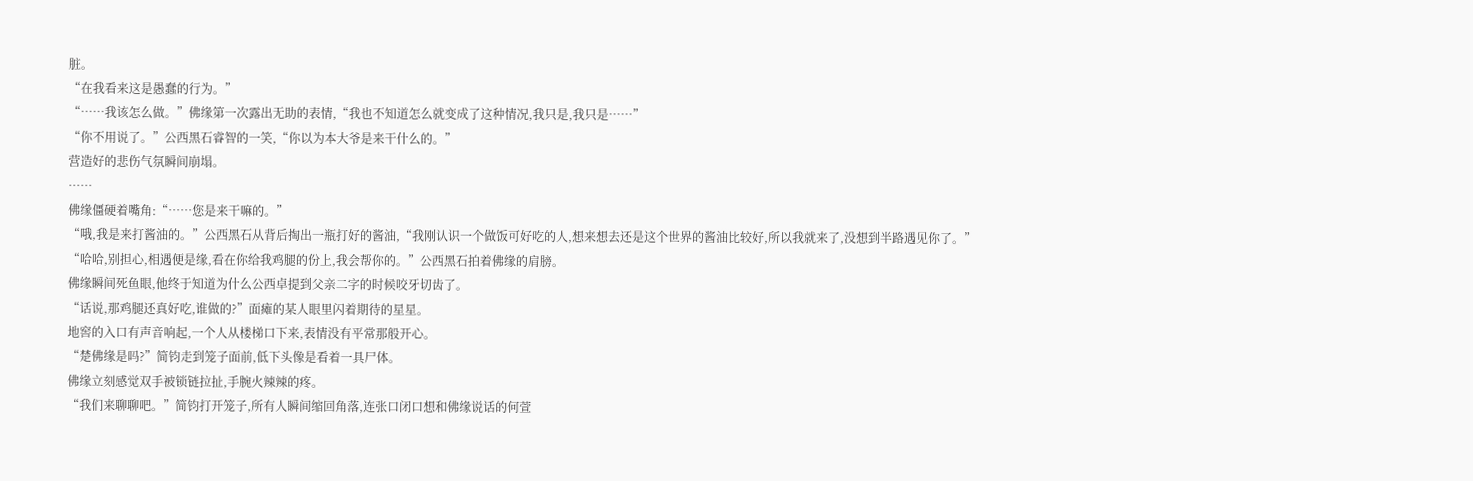脏。
“在我看来这是愚蠢的行为。”
“……我该怎么做。”佛缘第一次露出无助的表情,“我也不知道怎么就变成了这种情况,我只是,我只是……”
“你不用说了。”公西黑石睿智的一笑,“你以为本大爷是来干什么的。”
营造好的悲伤气氛瞬间崩塌。
……
佛缘僵硬着嘴角:“……您是来干嘛的。”
“哦,我是来打酱油的。”公西黑石从背后掏出一瓶打好的酱油,“我刚认识一个做饭可好吃的人,想来想去还是这个世界的酱油比较好,所以我就来了,没想到半路遇见你了。”
“哈哈,别担心,相遇便是缘,看在你给我鸡腿的份上,我会帮你的。”公西黑石拍着佛缘的肩膀。
佛缘瞬间死鱼眼,他终于知道为什么公西卓提到父亲二字的时候咬牙切齿了。
“话说,那鸡腿还真好吃,谁做的?”面瘫的某人眼里闪着期待的星星。
地窖的入口有声音响起,一个人从楼梯口下来,表情没有平常那般开心。
“楚佛缘是吗?”简钧走到笼子面前,低下头像是看着一具尸体。
佛缘立刻感觉双手被锁链拉扯,手腕火辣辣的疼。
“我们来聊聊吧。”简钧打开笼子,所有人瞬间缩回角落,连张口闭口想和佛缘说话的何萱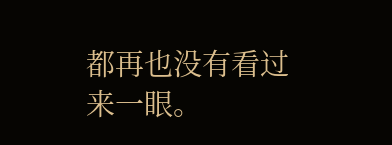都再也没有看过来一眼。